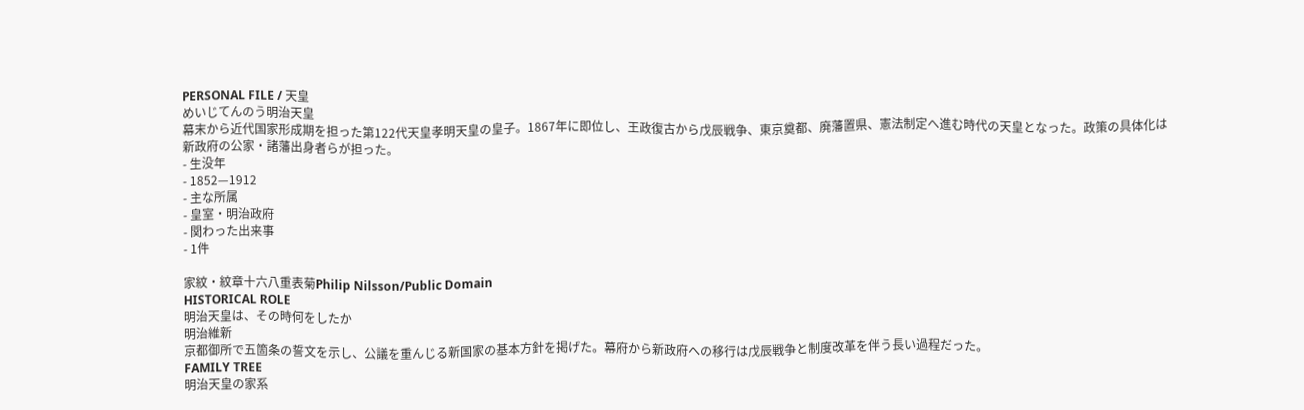PERSONAL FILE / 天皇
めいじてんのう明治天皇
幕末から近代国家形成期を担った第122代天皇孝明天皇の皇子。1867年に即位し、王政復古から戊辰戦争、東京奠都、廃藩置県、憲法制定へ進む時代の天皇となった。政策の具体化は新政府の公家・諸藩出身者らが担った。
- 生没年
- 1852—1912
- 主な所属
- 皇室・明治政府
- 関わった出来事
- 1件

家紋・紋章十六八重表菊Philip Nilsson/Public Domain
HISTORICAL ROLE
明治天皇は、その時何をしたか
明治維新
京都御所で五箇条の誓文を示し、公議を重んじる新国家の基本方針を掲げた。幕府から新政府への移行は戊辰戦争と制度改革を伴う長い過程だった。
FAMILY TREE
明治天皇の家系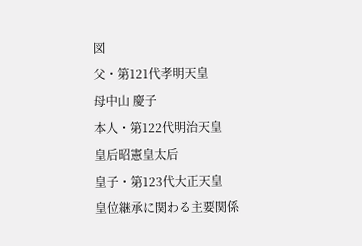図
父・第121代孝明天皇
母中山 慶子
本人・第122代明治天皇
皇后昭憲皇太后
皇子・第123代大正天皇
皇位継承に関わる主要関係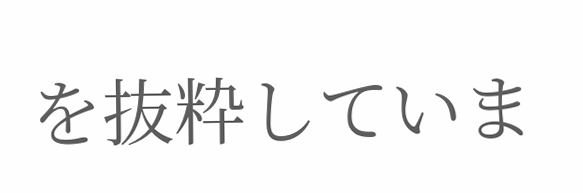を抜粋していま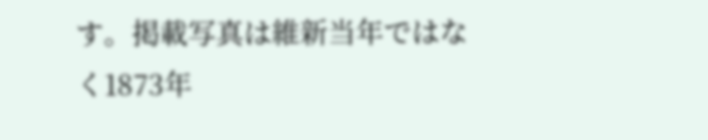す。掲載写真は維新当年ではなく1873年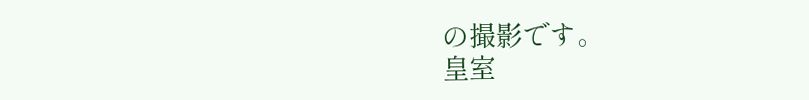の撮影です。
皇室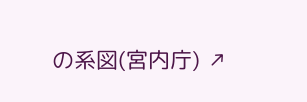の系図(宮内庁) ↗